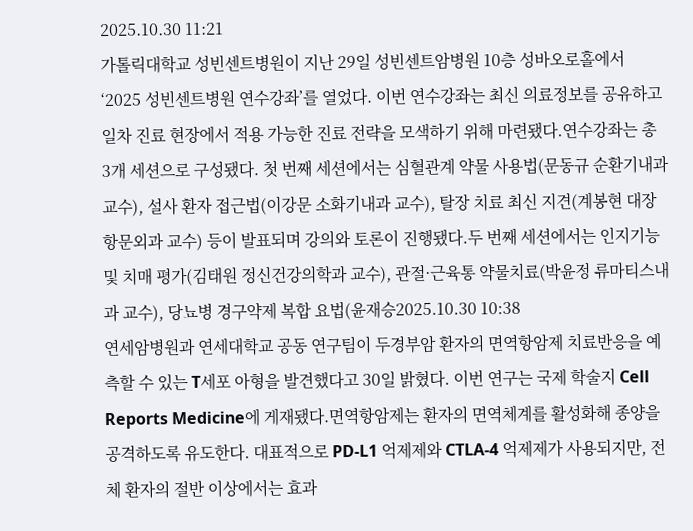2025.10.30 11:21
가톨릭대학교 성빈센트병원이 지난 29일 성빈센트암병원 10층 성바오로홀에서 ‘2025 성빈센트병원 연수강좌’를 열었다. 이번 연수강좌는 최신 의료정보를 공유하고 일차 진료 현장에서 적용 가능한 진료 전략을 모색하기 위해 마련됐다.연수강좌는 총 3개 세션으로 구성됐다. 첫 번째 세션에서는 심혈관계 약물 사용법(문동규 순환기내과 교수), 설사 환자 접근법(이강문 소화기내과 교수), 탈장 치료 최신 지견(계봉현 대장항문외과 교수) 등이 발표되며 강의와 토론이 진행됐다.두 번째 세션에서는 인지기능 및 치매 평가(김태원 정신건강의학과 교수), 관절·근육통 약물치료(박윤정 류마티스내과 교수), 당뇨병 경구약제 복합 요법(윤재승2025.10.30 10:38
연세암병원과 연세대학교 공동 연구팀이 두경부암 환자의 면역항암제 치료반응을 예측할 수 있는 T세포 아형을 발견했다고 30일 밝혔다. 이번 연구는 국제 학술지 Cell Reports Medicine에 게재됐다.면역항암제는 환자의 면역체계를 활성화해 종양을 공격하도록 유도한다. 대표적으로 PD-L1 억제제와 CTLA-4 억제제가 사용되지만, 전체 환자의 절반 이상에서는 효과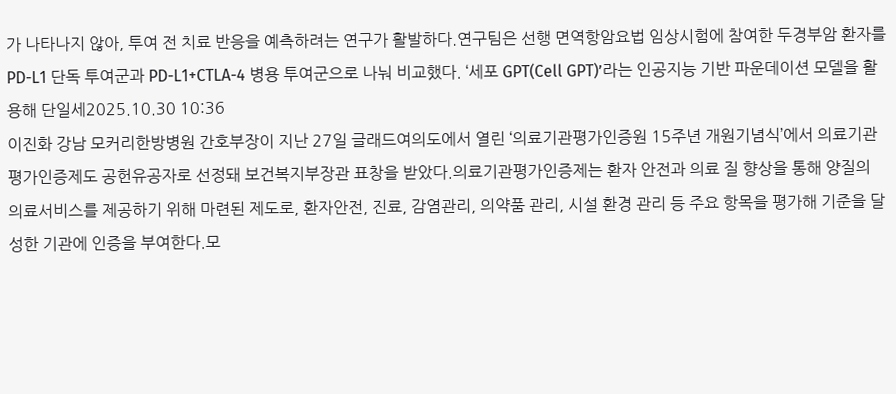가 나타나지 않아, 투여 전 치료 반응을 예측하려는 연구가 활발하다.연구팀은 선행 면역항암요법 임상시험에 참여한 두경부암 환자를 PD-L1 단독 투여군과 PD-L1+CTLA-4 병용 투여군으로 나눠 비교했다. ‘세포 GPT(Cell GPT)’라는 인공지능 기반 파운데이션 모델을 활용해 단일세2025.10.30 10:36
이진화 강남 모커리한방병원 간호부장이 지난 27일 글래드여의도에서 열린 ‘의료기관평가인증원 15주년 개원기념식’에서 의료기관 평가인증제도 공헌유공자로 선정돼 보건복지부장관 표창을 받았다.의료기관평가인증제는 환자 안전과 의료 질 향상을 통해 양질의 의료서비스를 제공하기 위해 마련된 제도로, 환자안전, 진료, 감염관리, 의약품 관리, 시설 환경 관리 등 주요 항목을 평가해 기준을 달성한 기관에 인증을 부여한다.모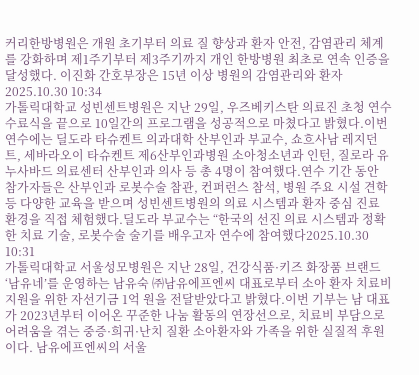커리한방병원은 개원 초기부터 의료 질 향상과 환자 안전, 감염관리 체계를 강화하며 제1주기부터 제3주기까지 개인 한방병원 최초로 연속 인증을 달성했다. 이진화 간호부장은 15년 이상 병원의 감염관리와 환자2025.10.30 10:34
가톨릭대학교 성빈센트병원은 지난 29일, 우즈베키스탄 의료진 초청 연수 수료식을 끝으로 10일간의 프로그램을 성공적으로 마쳤다고 밝혔다.이번 연수에는 딜도라 타슈켄트 의과대학 산부인과 부교수, 쇼흐사남 레지던트, 세바라오이 타슈켄트 제6산부인과병원 소아청소년과 인턴, 질로라 유누사바드 의료센터 산부인과 의사 등 총 4명이 참여했다.연수 기간 동안 참가자들은 산부인과 로봇수술 참관, 컨퍼런스 참석, 병원 주요 시설 견학 등 다양한 교육을 받으며 성빈센트병원의 의료 시스템과 환자 중심 진료 환경을 직접 체험했다.딜도라 부교수는 “한국의 선진 의료 시스템과 정확한 치료 기술, 로봇수술 술기를 배우고자 연수에 참여했다2025.10.30 10:31
가톨릭대학교 서울성모병원은 지난 28일, 건강식품·키즈 화장품 브랜드 ‘남유네’를 운영하는 남유숙 ㈜남유에프엔씨 대표로부터 소아 환자 치료비 지원을 위한 자선기금 1억 원을 전달받았다고 밝혔다.이번 기부는 남 대표가 2023년부터 이어온 꾸준한 나눔 활동의 연장선으로, 치료비 부담으로 어려움을 겪는 중증·희귀·난치 질환 소아환자와 가족을 위한 실질적 후원이다. 남유에프엔씨의 서울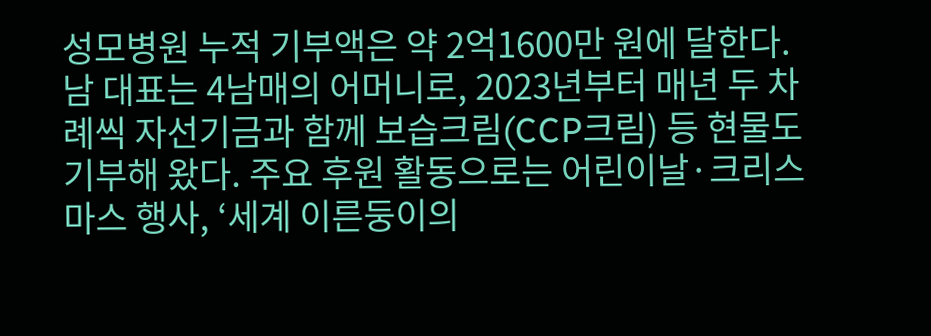성모병원 누적 기부액은 약 2억1600만 원에 달한다.남 대표는 4남매의 어머니로, 2023년부터 매년 두 차례씩 자선기금과 함께 보습크림(CCP크림) 등 현물도 기부해 왔다. 주요 후원 활동으로는 어린이날·크리스마스 행사, ‘세계 이른둥이의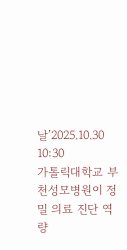날’2025.10.30 10:30
가톨릭대학교 부천성모병원이 정밀 의료 진단 역량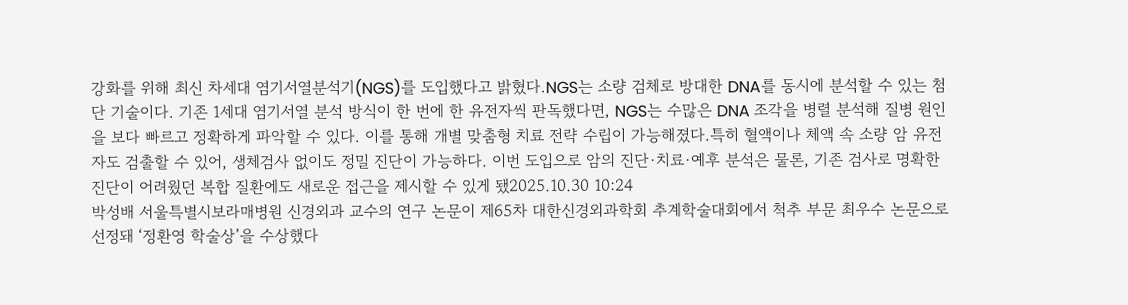강화를 위해 최신 차세대 염기서열분석기(NGS)를 도입했다고 밝혔다.NGS는 소량 검체로 방대한 DNA를 동시에 분석할 수 있는 첨단 기술이다. 기존 1세대 염기서열 분석 방식이 한 번에 한 유전자씩 판독했다면, NGS는 수많은 DNA 조각을 병렬 분석해 질병 원인을 보다 빠르고 정확하게 파악할 수 있다. 이를 통해 개별 맞춤형 치료 전략 수립이 가능해졌다.특히 혈액이나 체액 속 소량 암 유전자도 검출할 수 있어, 생체검사 없이도 정밀 진단이 가능하다. 이번 도입으로 암의 진단·치료·예후 분석은 물론, 기존 검사로 명확한 진단이 어려웠던 복합 질환에도 새로운 접근을 제시할 수 있게 됐2025.10.30 10:24
박성배 서울특별시보라매병원 신경외과 교수의 연구 논문이 제65차 대한신경외과학회 추계학술대회에서 척추 부문 최우수 논문으로 선정돼 ‘정환영 학술상’을 수상했다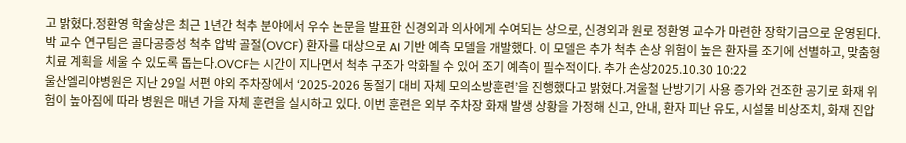고 밝혔다.정환영 학술상은 최근 1년간 척추 분야에서 우수 논문을 발표한 신경외과 의사에게 수여되는 상으로, 신경외과 원로 정환영 교수가 마련한 장학기금으로 운영된다.박 교수 연구팀은 골다공증성 척추 압박 골절(OVCF) 환자를 대상으로 AI 기반 예측 모델을 개발했다. 이 모델은 추가 척추 손상 위험이 높은 환자를 조기에 선별하고, 맞춤형 치료 계획을 세울 수 있도록 돕는다.OVCF는 시간이 지나면서 척추 구조가 악화될 수 있어 조기 예측이 필수적이다. 추가 손상2025.10.30 10:22
울산엘리야병원은 지난 29일 서편 야외 주차장에서 ‘2025-2026 동절기 대비 자체 모의소방훈련’을 진행했다고 밝혔다.겨울철 난방기기 사용 증가와 건조한 공기로 화재 위험이 높아짐에 따라 병원은 매년 가을 자체 훈련을 실시하고 있다. 이번 훈련은 외부 주차장 화재 발생 상황을 가정해 신고, 안내, 환자 피난 유도, 시설물 비상조치, 화재 진압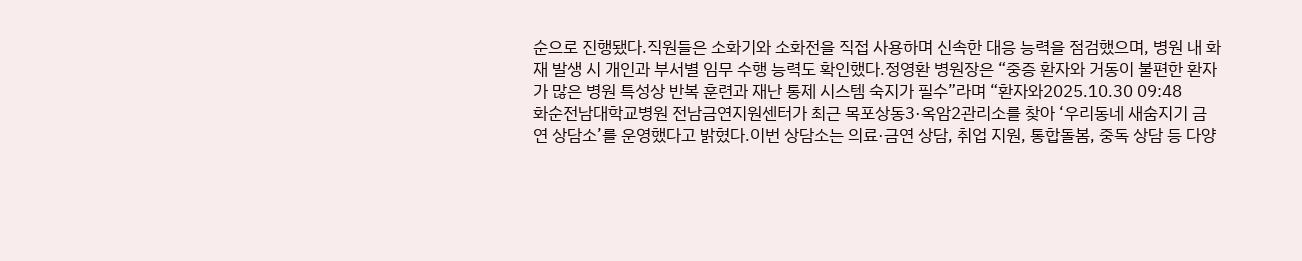순으로 진행됐다.직원들은 소화기와 소화전을 직접 사용하며 신속한 대응 능력을 점검했으며, 병원 내 화재 발생 시 개인과 부서별 임무 수행 능력도 확인했다.정영환 병원장은 “중증 환자와 거동이 불편한 환자가 많은 병원 특성상 반복 훈련과 재난 통제 시스템 숙지가 필수”라며 “환자와2025.10.30 09:48
화순전남대학교병원 전남금연지원센터가 최근 목포상동3·옥암2관리소를 찾아 ‘우리동네 새숨지기 금연 상담소’를 운영했다고 밝혔다.이번 상담소는 의료·금연 상담, 취업 지원, 통합돌봄, 중독 상담 등 다양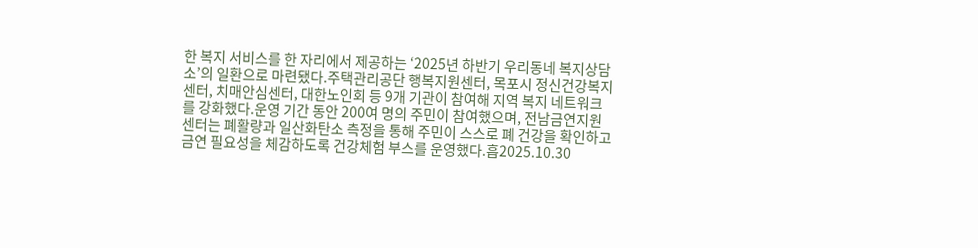한 복지 서비스를 한 자리에서 제공하는 ‘2025년 하반기 우리동네 복지상담소’의 일환으로 마련됐다.주택관리공단 행복지원센터, 목포시 정신건강복지센터, 치매안심센터, 대한노인회 등 9개 기관이 참여해 지역 복지 네트워크를 강화했다.운영 기간 동안 200여 명의 주민이 참여했으며, 전남금연지원센터는 폐활량과 일산화탄소 측정을 통해 주민이 스스로 폐 건강을 확인하고 금연 필요성을 체감하도록 건강체험 부스를 운영했다.흡2025.10.30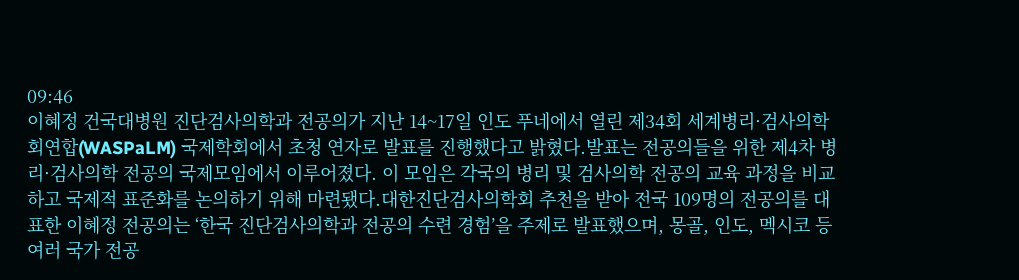09:46
이혜정 건국대병원 진단검사의학과 전공의가 지난 14~17일 인도 푸네에서 열린 제34회 세계병리·검사의학회연합(WASPaLM) 국제학회에서 초청 연자로 발표를 진행했다고 밝혔다.발표는 전공의들을 위한 제4차 병리·검사의학 전공의 국제모임에서 이루어졌다. 이 모임은 각국의 병리 및 검사의학 전공의 교육 과정을 비교하고 국제적 표준화를 논의하기 위해 마련됐다.대한진단검사의학회 추천을 받아 전국 109명의 전공의를 대표한 이혜정 전공의는 ‘한국 진단검사의학과 전공의 수련 경험’을 주제로 발표했으며, 몽골, 인도, 멕시코 등 여러 국가 전공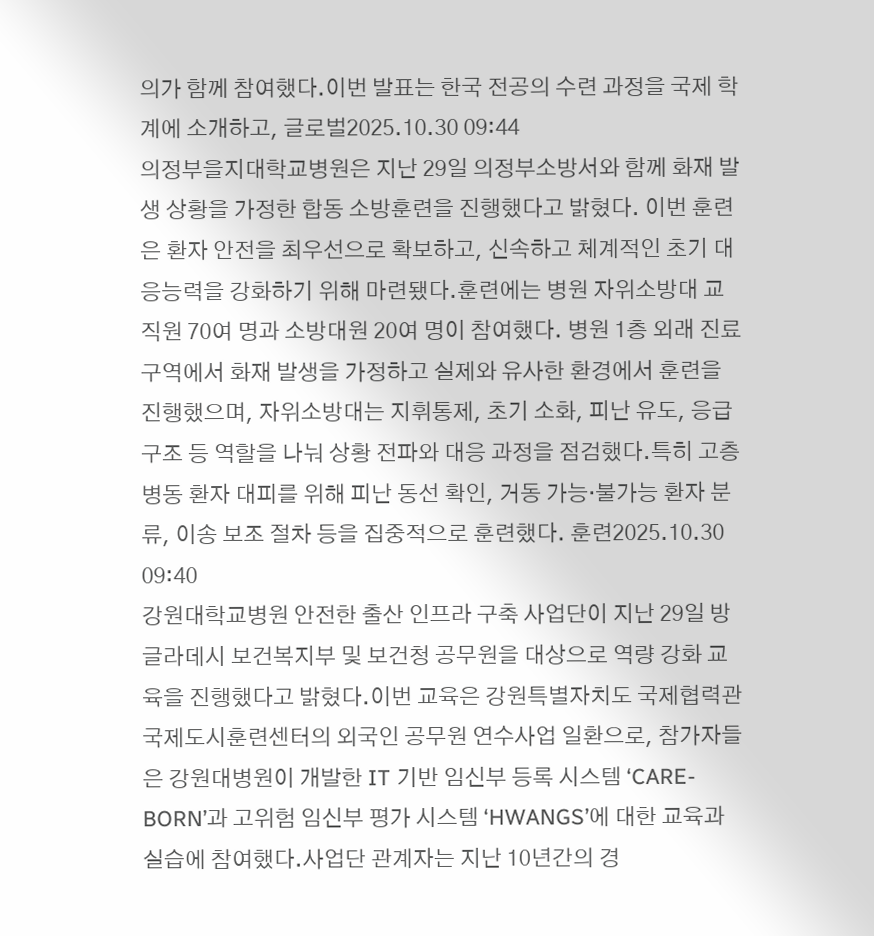의가 함께 참여했다.이번 발표는 한국 전공의 수련 과정을 국제 학계에 소개하고, 글로벌2025.10.30 09:44
의정부을지대학교병원은 지난 29일 의정부소방서와 함께 화재 발생 상황을 가정한 합동 소방훈련을 진행했다고 밝혔다. 이번 훈련은 환자 안전을 최우선으로 확보하고, 신속하고 체계적인 초기 대응능력을 강화하기 위해 마련됐다.훈련에는 병원 자위소방대 교직원 70여 명과 소방대원 20여 명이 참여했다. 병원 1층 외래 진료 구역에서 화재 발생을 가정하고 실제와 유사한 환경에서 훈련을 진행했으며, 자위소방대는 지휘통제, 초기 소화, 피난 유도, 응급 구조 등 역할을 나눠 상황 전파와 대응 과정을 점검했다.특히 고층 병동 환자 대피를 위해 피난 동선 확인, 거동 가능·불가능 환자 분류, 이송 보조 절차 등을 집중적으로 훈련했다. 훈련2025.10.30 09:40
강원대학교병원 안전한 출산 인프라 구축 사업단이 지난 29일 방글라데시 보건복지부 및 보건청 공무원을 대상으로 역량 강화 교육을 진행했다고 밝혔다.이번 교육은 강원특별자치도 국제협력관 국제도시훈련센터의 외국인 공무원 연수사업 일환으로, 참가자들은 강원대병원이 개발한 IT 기반 임신부 등록 시스템 ‘CARE-BORN’과 고위험 임신부 평가 시스템 ‘HWANGS’에 대한 교육과 실습에 참여했다.사업단 관계자는 지난 10년간의 경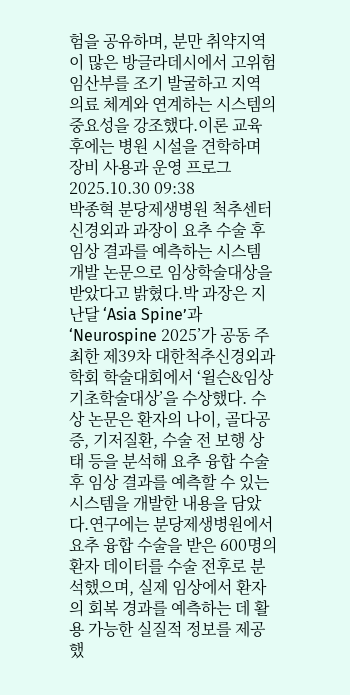험을 공유하며, 분만 취약지역이 많은 방글라데시에서 고위험 임산부를 조기 발굴하고 지역 의료 체계와 연계하는 시스템의 중요성을 강조했다.이론 교육 후에는 병원 시설을 견학하며 장비 사용과 운영 프로그2025.10.30 09:38
박종혁 분당제생병원 척추센터 신경외과 과장이 요추 수술 후 임상 결과를 예측하는 시스템 개발 논문으로 임상학술대상을 받았다고 밝혔다.박 과장은 지난달 ‘Asia Spine’과 ‘Neurospine 2025’가 공동 주최한 제39차 대한척추신경외과학회 학술대회에서 ‘윌슨&임상 기초학술대상’을 수상했다. 수상 논문은 환자의 나이, 골다공증, 기저질환, 수술 전 보행 상태 등을 분석해 요추 융합 수술 후 임상 결과를 예측할 수 있는 시스템을 개발한 내용을 담았다.연구에는 분당제생병원에서 요추 융합 수술을 받은 600명의 환자 데이터를 수술 전후로 분석했으며, 실제 임상에서 환자의 회복 경과를 예측하는 데 활용 가능한 실질적 정보를 제공했